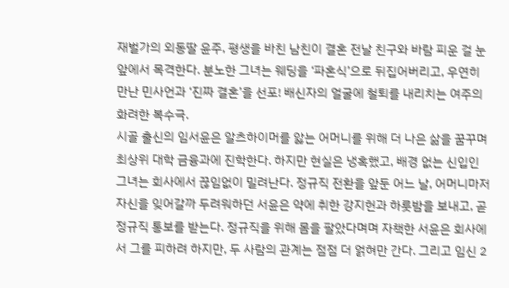재벌가의 외동딸 윤주, 평생을 바친 남친이 결혼 전날 친구와 바람 피운 걸 눈앞에서 목격한다. 분노한 그녀는 웨딩을 ‘파혼식’으로 뒤집어버리고, 우연히 만난 민사언과 ‘진짜 결혼’을 선포! 배신자의 얼굴에 철퇴를 내리치는 여주의 화려한 복수극.
시골 출신의 임서윤은 알츠하이머를 앓는 어머니를 위해 더 나은 삶을 꿈꾸며 최상위 대학 금융과에 진학한다. 하지만 현실은 냉혹했고, 배경 없는 신입인 그녀는 회사에서 끊임없이 밀려난다. 정규직 전환을 앞둔 어느 날, 어머니마저 자신을 잊어갈까 두려워하던 서윤은 약에 취한 강지헌과 하룻밤을 보내고, 곧 정규직 통보를 받는다. 정규직을 위해 몸을 팔았다며며 자책한 서윤은 회사에서 그를 피하려 하지만, 두 사람의 관계는 점점 더 얽혀만 간다. 그리고 임신 2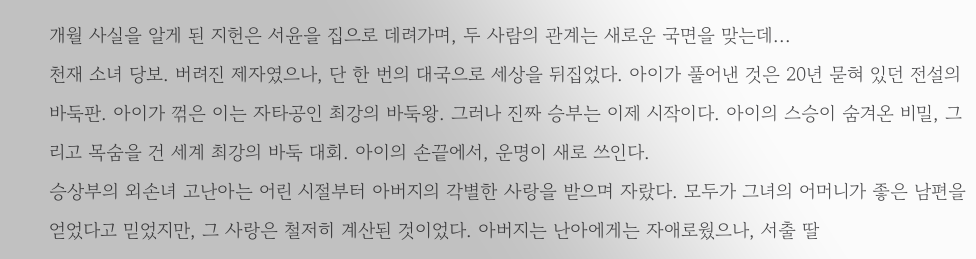개월 사실을 알게 된 지헌은 서윤을 집으로 데려가며, 두 사람의 관계는 새로운 국면을 맞는데...
천재 소녀 당보. 버려진 제자였으나, 단 한 번의 대국으로 세상을 뒤집었다. 아이가 풀어낸 것은 20년 묻혀 있던 전설의 바둑판. 아이가 꺾은 이는 자타공인 최강의 바둑왕. 그러나 진짜 승부는 이제 시작이다. 아이의 스승이 숨겨온 비밀, 그리고 목숨을 건 세계 최강의 바둑 대회. 아이의 손끝에서, 운명이 새로 쓰인다.
승상부의 외손녀 고난아는 어린 시절부터 아버지의 각별한 사랑을 받으며 자랐다. 모두가 그녀의 어머니가 좋은 남편을 얻었다고 믿었지만, 그 사랑은 철저히 계산된 것이었다. 아버지는 난아에게는 자애로웠으나, 서출 딸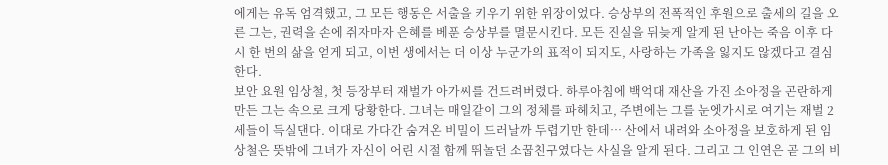에게는 유독 엄격했고, 그 모든 행동은 서출을 키우기 위한 위장이었다. 승상부의 전폭적인 후원으로 출세의 길을 오른 그는, 권력을 손에 쥐자마자 은혜를 베푼 승상부를 멸문시킨다. 모든 진실을 뒤늦게 알게 된 난아는 죽음 이후 다시 한 번의 삶을 얻게 되고, 이번 생에서는 더 이상 누군가의 표적이 되지도, 사랑하는 가족을 잃지도 않겠다고 결심한다.
보안 요원 임상철, 첫 등장부터 재벌가 아가씨를 건드려버렸다. 하루아침에 백억대 재산을 가진 소아정을 곤란하게 만든 그는 속으로 크게 당황한다. 그녀는 매일같이 그의 정체를 파헤치고, 주변에는 그를 눈엣가시로 여기는 재벌 2세들이 득실댄다. 이대로 가다간 숨겨온 비밀이 드러날까 두렵기만 한데… 산에서 내려와 소아정을 보호하게 된 임상철은 뜻밖에 그녀가 자신이 어린 시절 함께 뛰놀던 소꿉친구였다는 사실을 알게 된다. 그리고 그 인연은 곧 그의 비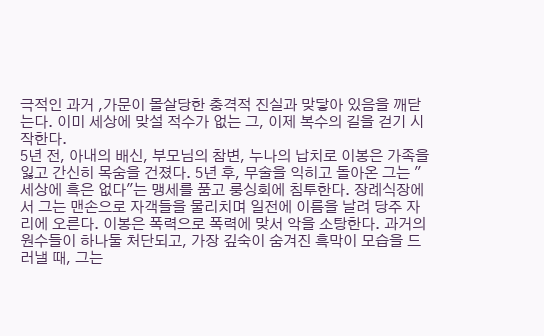극적인 과거 ,가문이 몰살당한 충격적 진실과 맞닿아 있음을 깨닫는다. 이미 세상에 맞설 적수가 없는 그, 이제 복수의 길을 걷기 시작한다.
5년 전, 아내의 배신, 부모님의 참변, 누나의 납치로 이봉은 가족을 잃고 간신히 목숨을 건졌다. 5년 후, 무술을 익히고 돌아온 그는 "세상에 흑은 없다"는 맹세를 품고 룽싱회에 침투한다. 장례식장에서 그는 맨손으로 자객들을 물리치며 일전에 이름을 날려 당주 자리에 오른다. 이봉은 폭력으로 폭력에 맞서 악을 소탕한다. 과거의 원수들이 하나둘 처단되고, 가장 깊숙이 숨겨진 흑막이 모습을 드러낼 때, 그는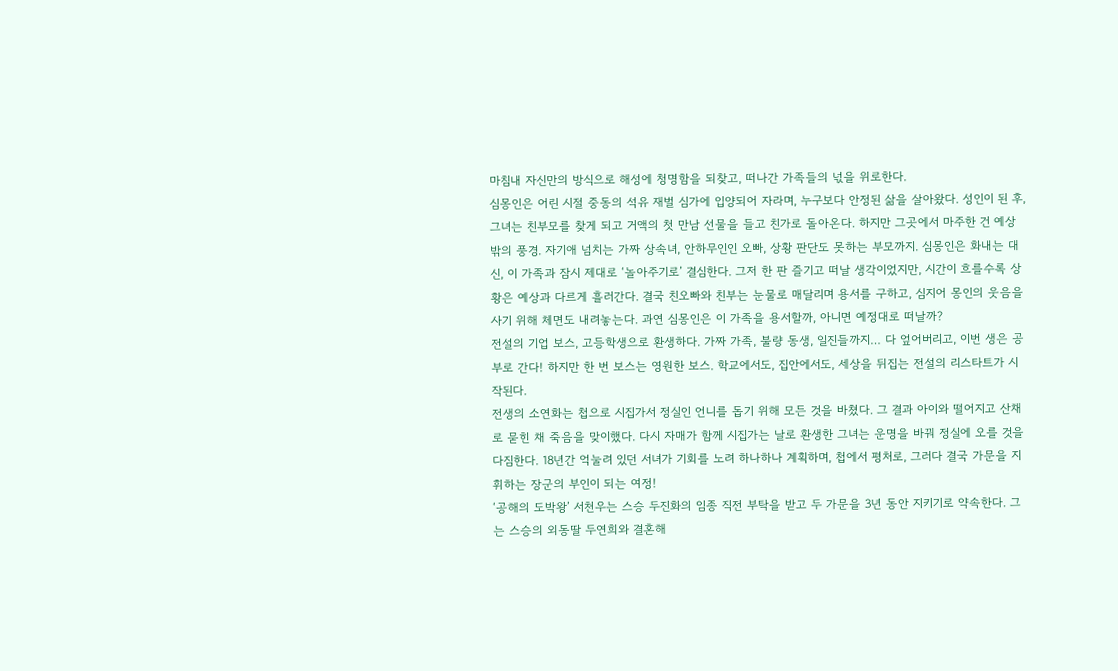마침내 자신만의 방식으로 해성에 청명함을 되찾고, 떠나간 가족들의 넋을 위로한다.
심몽인은 어린 시절 중동의 석유 재벌 심가에 입양되어 자라며, 누구보다 안정된 삶을 살아왔다. 성인이 된 후, 그녀는 친부모를 찾게 되고 거액의 첫 만남 선물을 들고 친가로 돌아온다. 하지만 그곳에서 마주한 건 예상 밖의 풍경. 자기애 넘치는 가짜 상속녀, 안하무인인 오빠, 상황 판단도 못하는 부모까지. 심몽인은 화내는 대신, 이 가족과 잠시 제대로 ‘놀아주기로’ 결심한다. 그저 한 판 즐기고 떠날 생각이었지만, 시간이 흐를수록 상황은 예상과 다르게 흘러간다. 결국 친오빠와 친부는 눈물로 매달리며 용서를 구하고, 심지어 몽인의 웃음을 사기 위해 체면도 내려놓는다. 과연 심몽인은 이 가족을 용서할까, 아니면 예정대로 떠날까?
전설의 기업 보스, 고등학생으로 환생하다. 가짜 가족, 불량 동생, 일진들까지… 다 엎어버리고, 이번 생은 공부로 간다! 하지만 한 번 보스는 영원한 보스. 학교에서도, 집안에서도, 세상을 뒤집는 전설의 리스타트가 시작된다.
전생의 소연화는 첩으로 시집가서 정실인 언니를 돕기 위해 모든 것을 바쳤다. 그 결과 아이와 떨어지고 산채로 묻힌 채 죽음을 맞이했다. 다시 자매가 함께 시집가는 날로 환생한 그녀는 운명을 바꿔 정실에 오를 것을 다짐한다. 18년간 억눌려 있던 서녀가 기회를 노려 하나하나 계획하며, 첩에서 평처로, 그러다 결국 가문을 지휘하는 장군의 부인이 되는 여정!
‘공해의 도박왕’ 서천우는 스승 두진화의 임종 직전 부탁을 받고 두 가문을 3년 동안 지키기로 약속한다. 그는 스승의 외동딸 두연희와 결혼해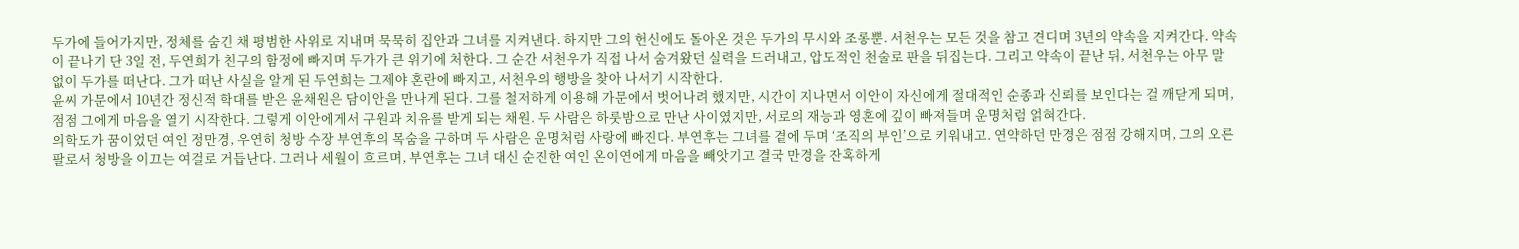두가에 들어가지만, 정체를 숨긴 채 평범한 사위로 지내며 묵묵히 집안과 그녀를 지켜낸다. 하지만 그의 헌신에도 돌아온 것은 두가의 무시와 조롱뿐. 서천우는 모든 것을 참고 견디며 3년의 약속을 지켜간다. 약속이 끝나기 단 3일 전, 두연희가 친구의 함정에 빠지며 두가가 큰 위기에 처한다. 그 순간 서천우가 직접 나서 숨겨왔던 실력을 드러내고, 압도적인 천술로 판을 뒤집는다. 그리고 약속이 끝난 뒤, 서천우는 아무 말 없이 두가를 떠난다. 그가 떠난 사실을 알게 된 두연희는 그제야 혼란에 빠지고, 서천우의 행방을 찾아 나서기 시작한다.
윤씨 가문에서 10년간 정신적 학대를 받은 윤채원은 담이안을 만나게 된다. 그를 철저하게 이용해 가문에서 벗어나려 했지만, 시간이 지나면서 이안이 자신에게 절대적인 순종과 신뢰를 보인다는 걸 깨닫게 되며, 점점 그에게 마음을 열기 시작한다. 그렇게 이안에게서 구원과 치유를 받게 되는 채원. 두 사람은 하룻밤으로 만난 사이였지만, 서로의 재능과 영혼에 깊이 빠져들며 운명처럼 얽혀간다.
의학도가 꿈이었던 여인 정만경, 우연히 청방 수장 부연후의 목숨을 구하며 두 사람은 운명처럼 사랑에 빠진다. 부연후는 그녀를 곁에 두며 ‘조직의 부인’으로 키워내고. 연약하던 만경은 점점 강해지며, 그의 오른팔로서 청방을 이끄는 여걸로 거듭난다. 그러나 세월이 흐르며, 부연후는 그녀 대신 순진한 여인 온이연에게 마음을 빼앗기고 결국 만경을 잔혹하게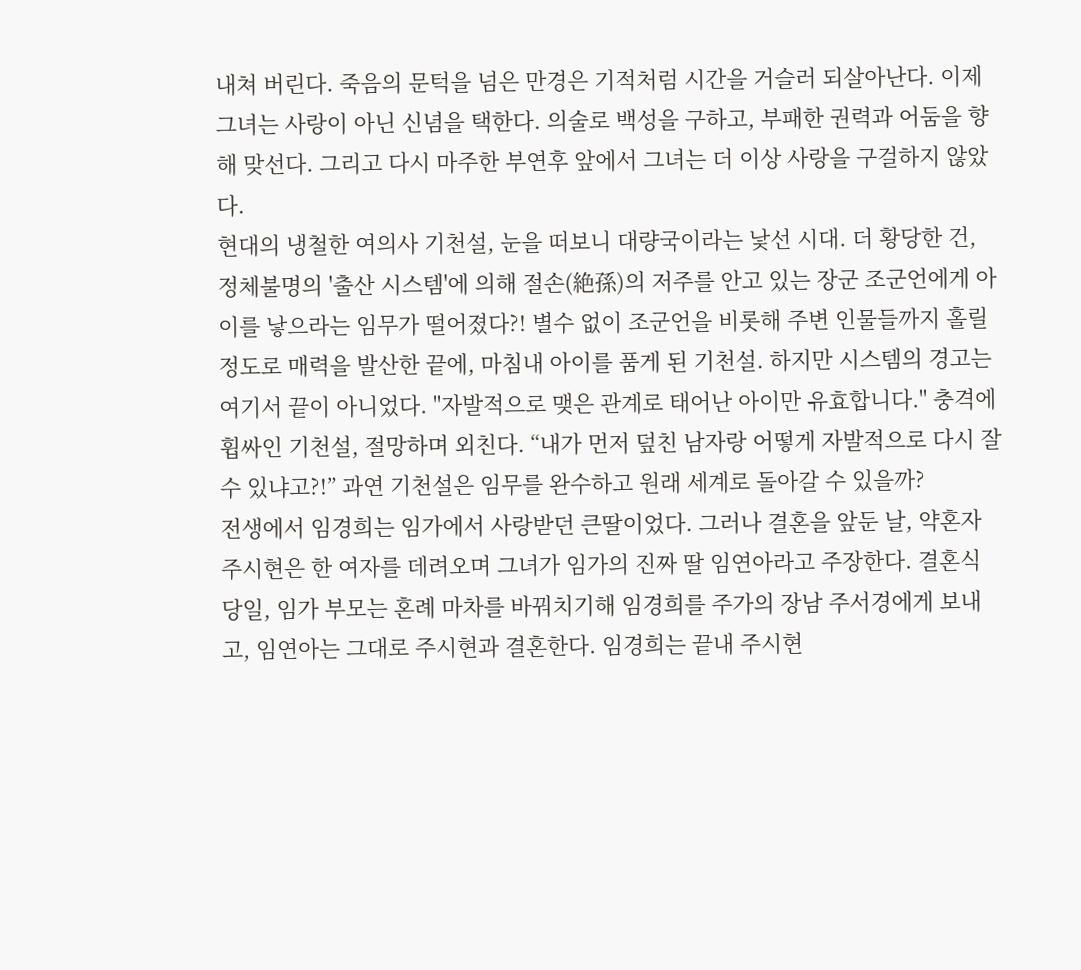내쳐 버린다. 죽음의 문턱을 넘은 만경은 기적처럼 시간을 거슬러 되살아난다. 이제 그녀는 사랑이 아닌 신념을 택한다. 의술로 백성을 구하고, 부패한 권력과 어둠을 향해 맞선다. 그리고 다시 마주한 부연후 앞에서 그녀는 더 이상 사랑을 구걸하지 않았다.
현대의 냉철한 여의사 기천설, 눈을 떠보니 대량국이라는 낯선 시대. 더 황당한 건, 정체불명의 '출산 시스템'에 의해 절손(絶孫)의 저주를 안고 있는 장군 조군언에게 아이를 낳으라는 임무가 떨어졌다?! 별수 없이 조군언을 비롯해 주변 인물들까지 홀릴 정도로 매력을 발산한 끝에, 마침내 아이를 품게 된 기천설. 하지만 시스템의 경고는 여기서 끝이 아니었다. "자발적으로 맺은 관계로 태어난 아이만 유효합니다." 충격에 휩싸인 기천설, 절망하며 외친다. “내가 먼저 덮친 남자랑 어떻게 자발적으로 다시 잘 수 있냐고?!” 과연 기천설은 임무를 완수하고 원래 세계로 돌아갈 수 있을까?
전생에서 임경희는 임가에서 사랑받던 큰딸이었다. 그러나 결혼을 앞둔 날, 약혼자 주시현은 한 여자를 데려오며 그녀가 임가의 진짜 딸 임연아라고 주장한다. 결혼식 당일, 임가 부모는 혼례 마차를 바꿔치기해 임경희를 주가의 장남 주서경에게 보내고, 임연아는 그대로 주시현과 결혼한다. 임경희는 끝내 주시현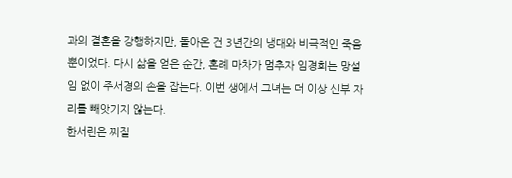과의 결혼을 강행하지만, 돌아온 건 3년간의 냉대와 비극적인 죽음뿐이었다. 다시 삶을 얻은 순간, 혼례 마차가 멈추자 임경희는 망설임 없이 주서경의 손을 잡는다. 이번 생에서 그녀는 더 이상 신부 자리를 빼앗기지 않는다.
한서린은 찌질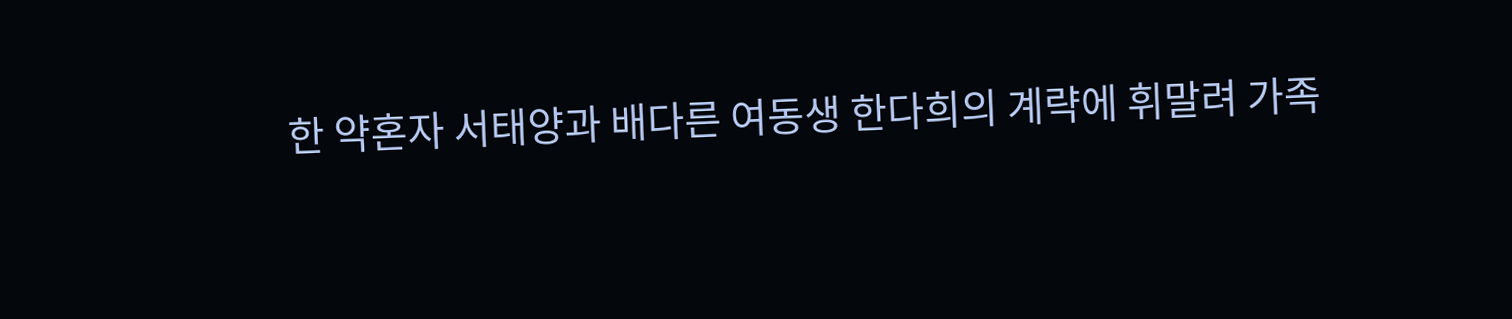한 약혼자 서태양과 배다른 여동생 한다희의 계략에 휘말려 가족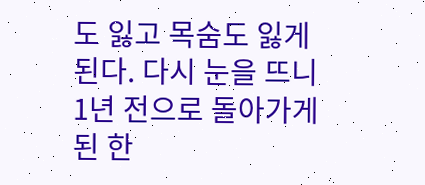도 잃고 목숨도 잃게 된다. 다시 눈을 뜨니 1년 전으로 돌아가게 된 한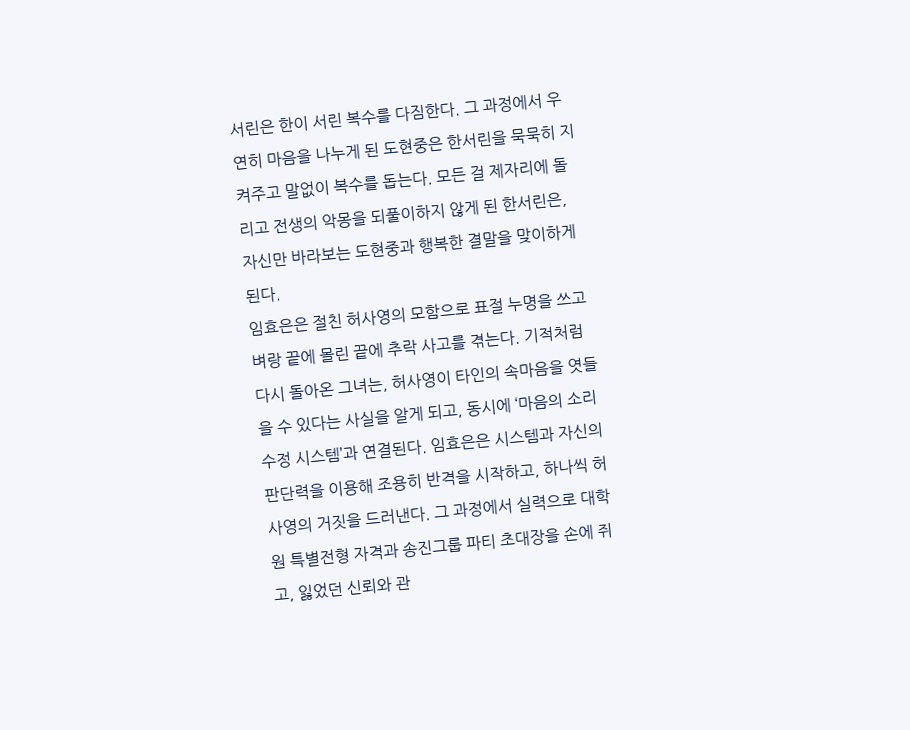서린은 한이 서린 복수를 다짐한다. 그 과정에서 우연히 마음을 나누게 된 도현중은 한서린을 묵묵히 지켜주고 말없이 복수를 돕는다. 모든 걸 제자리에 돌리고 전생의 악몽을 되풀이하지 않게 된 한서린은, 자신만 바라보는 도현중과 행복한 결말을 맞이하게 된다.
임효은은 절친 허사영의 모함으로 표절 누명을 쓰고 벼랑 끝에 몰린 끝에 추락 사고를 겪는다. 기적처럼 다시 돌아온 그녀는, 허사영이 타인의 속마음을 엿들을 수 있다는 사실을 알게 되고, 동시에 ‘마음의 소리 수정 시스템’과 연결된다. 임효은은 시스템과 자신의 판단력을 이용해 조용히 반격을 시작하고, 하나씩 허사영의 거짓을 드러낸다. 그 과정에서 실력으로 대학원 특별전형 자격과 송진그룹 파티 초대장을 손에 쥐고, 잃었던 신뢰와 관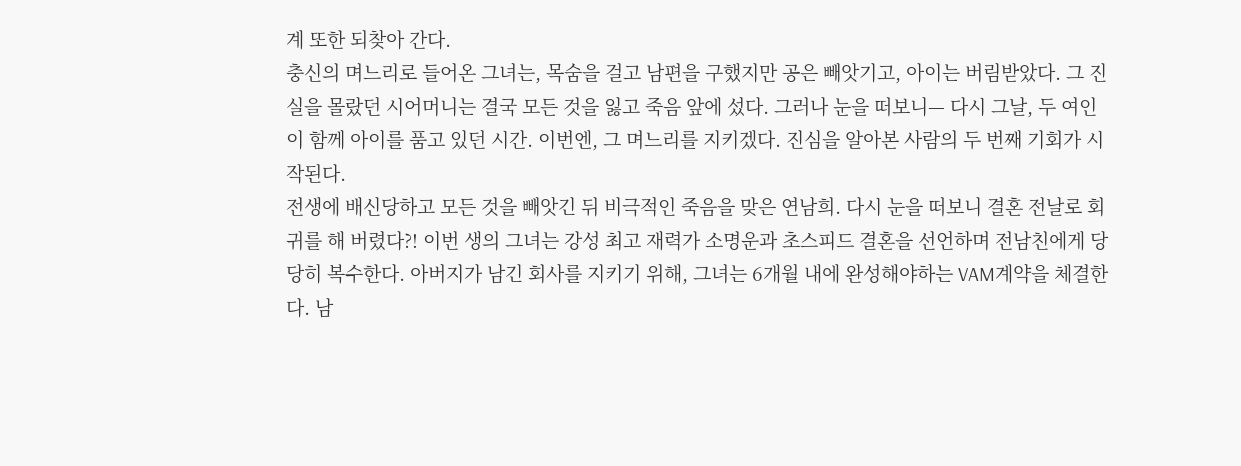계 또한 되찾아 간다.
충신의 며느리로 들어온 그녀는, 목숨을 걸고 남편을 구했지만 공은 빼앗기고, 아이는 버림받았다. 그 진실을 몰랐던 시어머니는 결국 모든 것을 잃고 죽음 앞에 섰다. 그러나 눈을 떠보니— 다시 그날, 두 여인이 함께 아이를 품고 있던 시간. 이번엔, 그 며느리를 지키겠다. 진심을 알아본 사람의 두 번째 기회가 시작된다.
전생에 배신당하고 모든 것을 빼앗긴 뒤 비극적인 죽음을 맞은 연남희. 다시 눈을 떠보니 결혼 전날로 회귀를 해 버렸다?! 이번 생의 그녀는 강성 최고 재력가 소명운과 초스피드 결혼을 선언하며 전남친에게 당당히 복수한다. 아버지가 남긴 회사를 지키기 위해, 그녀는 6개월 내에 완성해야하는 VAM계약을 체결한다. 남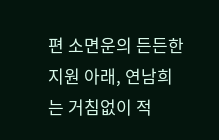편 소면운의 든든한 지원 아래, 연남희는 거침없이 적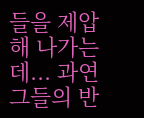들을 제압해 나가는데... 과연 그들의 반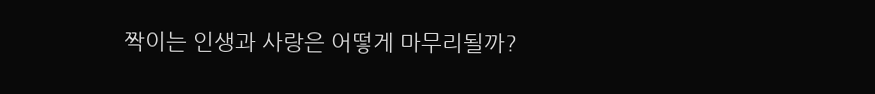짝이는 인생과 사랑은 어떻게 마무리될까?